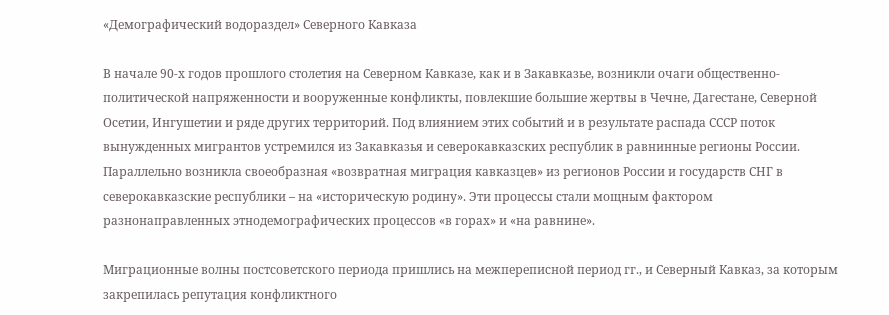«Демографический водораздел» Северного Кавказа

В начале 90-х годов прошлого столетия на Северном Кавказе, как и в Закавказье, возникли очаги общественно-политической напряженности и вооруженные конфликты, повлекшие большие жертвы в Чечне, Дагестане, Северной Осетии, Ингушетии и ряде других территорий. Под влиянием этих событий и в результате распада СССР поток вынужденных мигрантов устремился из Закавказья и северокавказских республик в равнинные регионы России. Параллельно возникла своеобразная «возвратная миграция кавказцев» из регионов России и государств СНГ в северокавказские республики – на «историческую родину». Эти процессы стали мощным фактором разнонаправленных этнодемографических процессов «в горах» и «на равнине».

Миграционные волны постсоветского периода пришлись на межпереписной период гг., и Северный Кавказ, за которым закрепилась репутация конфликтного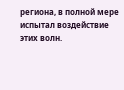региона, в полной мере испытал воздействие этих волн.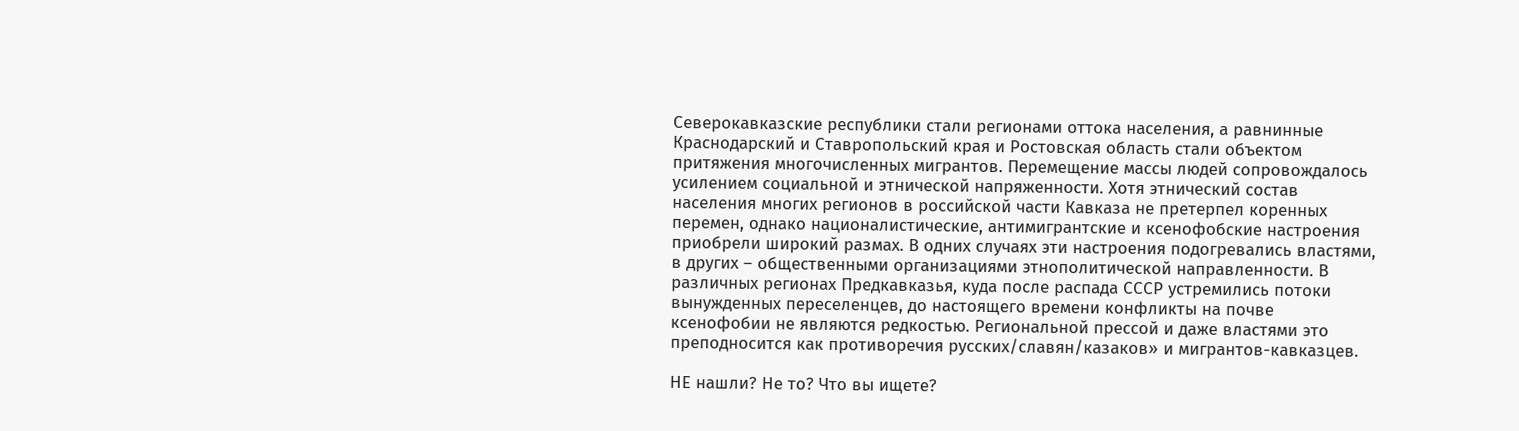Северокавказские республики стали регионами оттока населения, а равнинные Краснодарский и Ставропольский края и Ростовская область стали объектом притяжения многочисленных мигрантов. Перемещение массы людей сопровождалось усилением социальной и этнической напряженности. Хотя этнический состав населения многих регионов в российской части Кавказа не претерпел коренных перемен, однако националистические, антимигрантские и ксенофобские настроения приобрели широкий размах. В одних случаях эти настроения подогревались властями, в других – общественными организациями этнополитической направленности. В различных регионах Предкавказья, куда после распада СССР устремились потоки вынужденных переселенцев, до настоящего времени конфликты на почве ксенофобии не являются редкостью. Региональной прессой и даже властями это преподносится как противоречия русских/славян/казаков» и мигрантов-кавказцев.

НЕ нашли? Не то? Что вы ищете?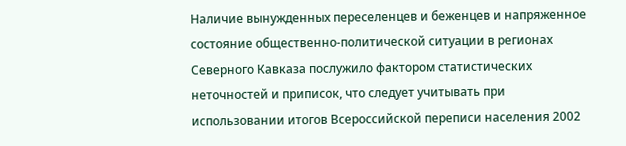Наличие вынужденных переселенцев и беженцев и напряженное состояние общественно-политической ситуации в регионах Северного Кавказа послужило фактором статистических неточностей и приписок, что следует учитывать при использовании итогов Всероссийской переписи населения 2002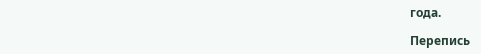года.

Перепись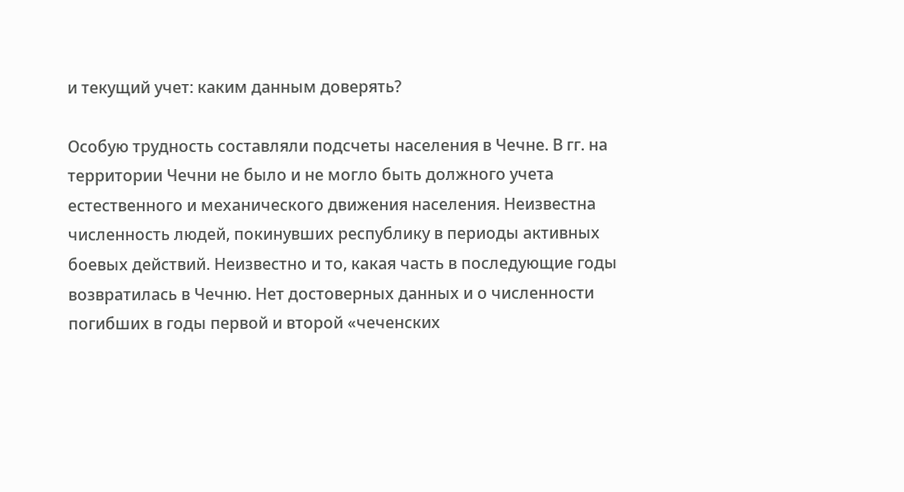и текущий учет: каким данным доверять?

Особую трудность составляли подсчеты населения в Чечне. В гг. на территории Чечни не было и не могло быть должного учета естественного и механического движения населения. Неизвестна численность людей, покинувших республику в периоды активных боевых действий. Неизвестно и то, какая часть в последующие годы возвратилась в Чечню. Нет достоверных данных и о численности погибших в годы первой и второй «чеченских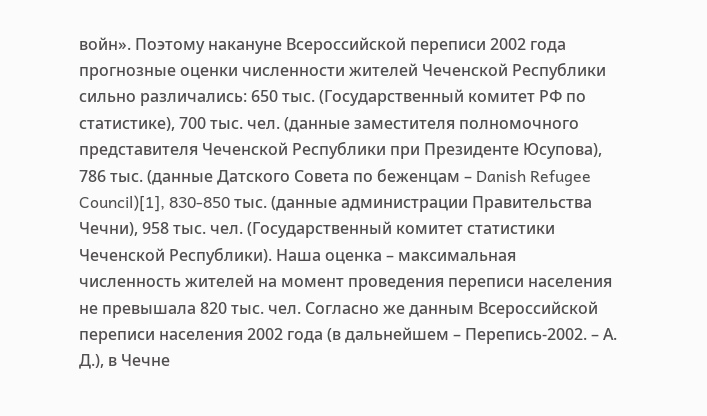войн». Поэтому накануне Всероссийской переписи 2002 года прогнозные оценки численности жителей Чеченской Республики сильно различались: 650 тыс. (Государственный комитет РФ по статистике), 700 тыс. чел. (данные заместителя полномочного представителя Чеченской Республики при Президенте Юсупова), 786 тыс. (данные Датского Совета по беженцам – Danish Refugee Council)[1], 830-850 тыс. (данные администрации Правительства Чечни), 958 тыс. чел. (Государственный комитет статистики Чеченской Республики). Наша оценка – максимальная численность жителей на момент проведения переписи населения не превышала 820 тыс. чел. Согласно же данным Всероссийской переписи населения 2002 года (в дальнейшем – Перепись-2002. – А. Д.), в Чечне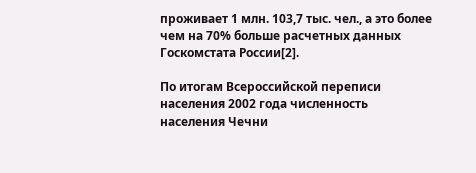проживает 1 млн. 103,7 тыс. чел., а это более чем на 70% больше расчетных данных Госкомстата России[2].

По итогам Всероссийской переписи населения 2002 года численность населения Чечни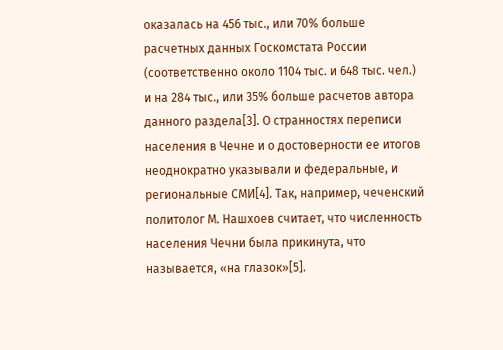оказалась на 456 тыс., или 70% больше расчетных данных Госкомстата России (соответственно около 1104 тыс. и 648 тыс. чел.) и на 284 тыс., или 35% больше расчетов автора данного раздела[3]. О странностях переписи населения в Чечне и о достоверности ее итогов неоднократно указывали и федеральные, и региональные СМИ[4]. Так, например, чеченский политолог М. Нашхоев считает, что численность населения Чечни была прикинута, что называется, «на глазок»[5].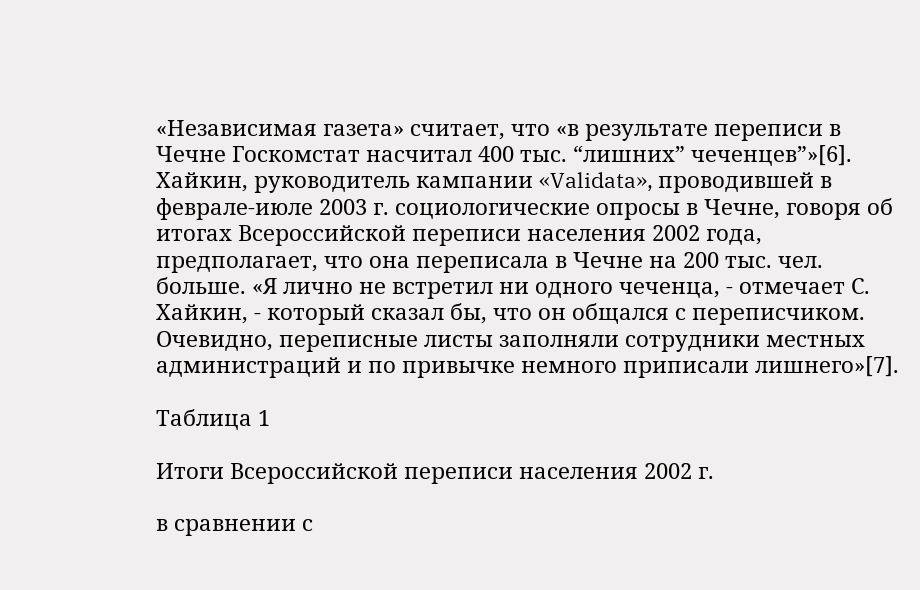«Независимая газета» считает, что «в результате переписи в Чечне Госкомстат насчитал 400 тыс. “лишних” чеченцев”»[6]. Хайкин, руководитель кампании «Validata», проводившей в феврале-июле 2003 г. социологические опросы в Чечне, говоря об итогах Всероссийской переписи населения 2002 года, предполагает, что она переписала в Чечне на 200 тыс. чел. больше. «Я лично не встретил ни одного чеченца, - отмечает С. Хайкин, - который сказал бы, что он общался с переписчиком. Очевидно, переписные листы заполняли сотрудники местных администраций и по привычке немного приписали лишнего»[7].

Таблица 1

Итоги Всероссийской переписи населения 2002 г.

в сравнении с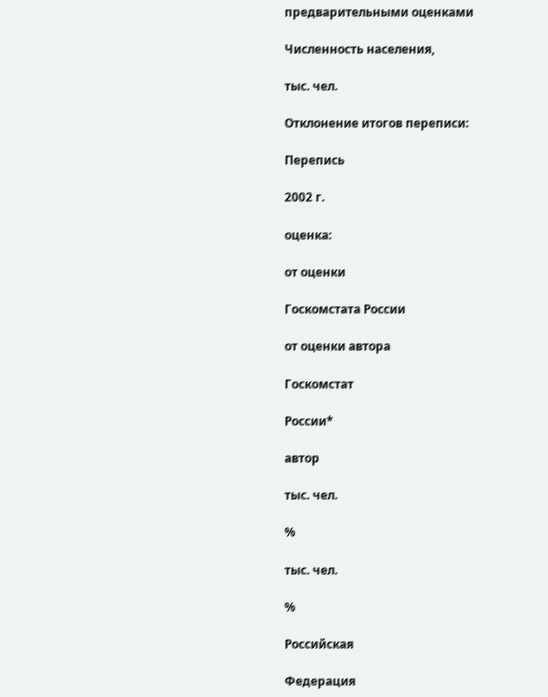предварительными оценками

Численность населения,

тыс. чел.

Отклонение итогов переписи:

Перепись

2002 г.

оценка:

от оценки

Госкомстата России

от оценки автора

Госкомстат

России*

автор

тыс. чел.

%

тыс. чел.

%

Российская

Федерация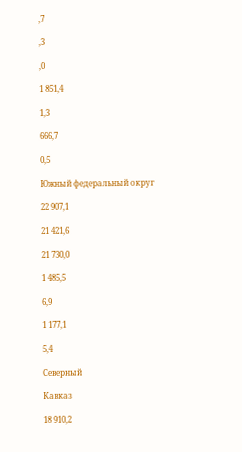,7

,3

,0

1 851,4

1,3

666,7

0,5

Южный федеральный округ

22 907,1

21 421,6

21 730,0

1 485,5

6,9

1 177,1

5,4

Северный

Кавказ

18 910,2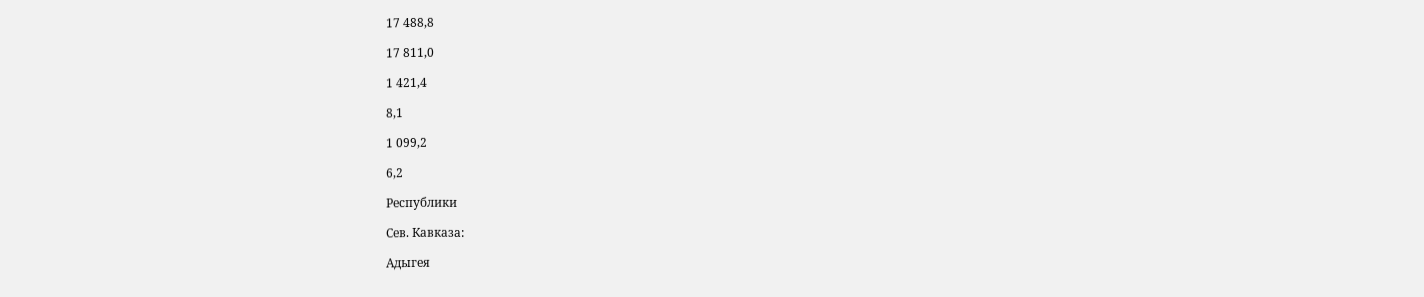17 488,8

17 811,0

1 421,4

8,1

1 099,2

6,2

Республики

Сев. Кавказа:

Адыгея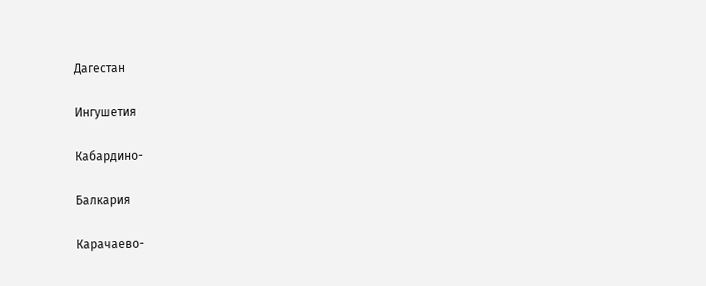Дагестан

Ингушетия

Кабардино-

Балкария

Карачаево-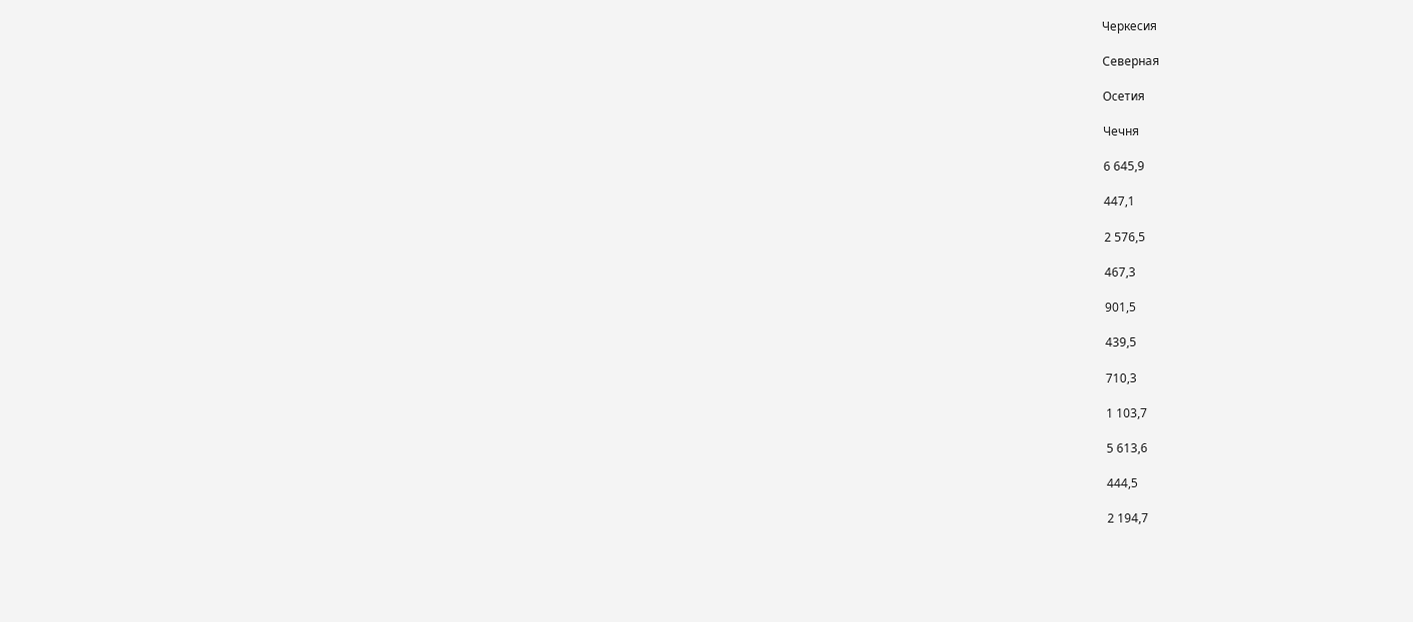Черкесия

Северная

Осетия

Чечня

6 645,9

447,1

2 576,5

467,3

901,5

439,5

710,3

1 103,7

5 613,6

444,5

2 194,7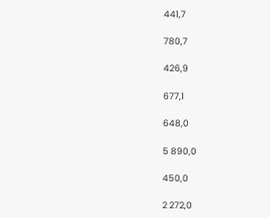441,7

780,7

426,9

677,1

648,0

5 890,0

450,0

2 272,0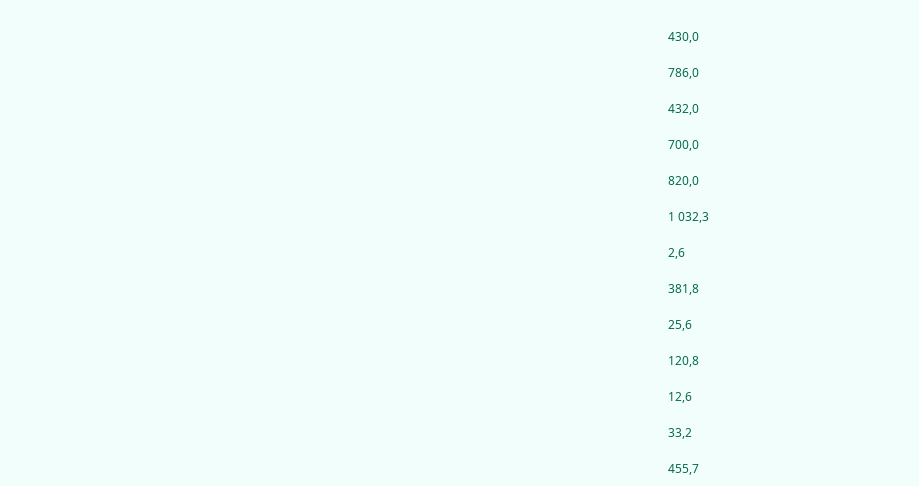430,0

786,0

432,0

700,0

820,0

1 032,3

2,6

381,8

25,6

120,8

12,6

33,2

455,7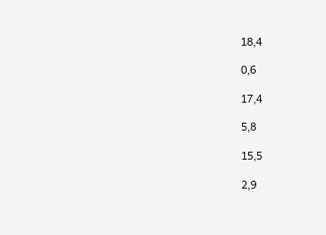18,4

0,6

17,4

5,8

15,5

2,9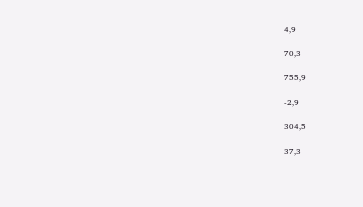4,9

70,3

755,9

-2,9

304,5

37,3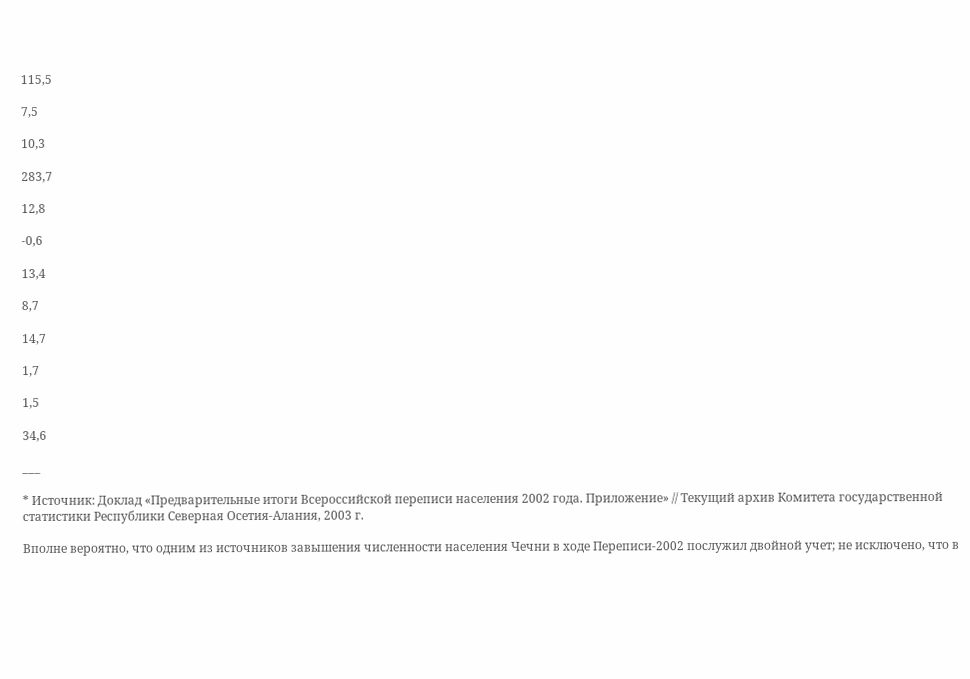115,5

7,5

10,3

283,7

12,8

-0,6

13,4

8,7

14,7

1,7

1,5

34,6

___

* Источник: Доклад «Предварительные итоги Всероссийской переписи населения 2002 года. Приложение» // Текущий архив Комитета государственной статистики Республики Северная Осетия-Алания, 2003 г.

Вполне вероятно, что одним из источников завышения численности населения Чечни в ходе Переписи-2002 послужил двойной учет; не исключено, что в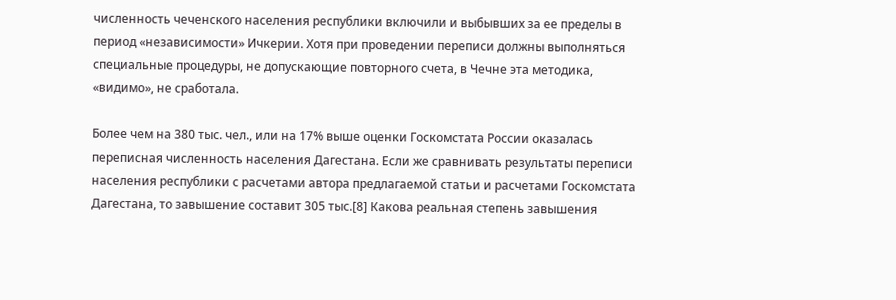численность чеченского населения республики включили и выбывших за ее пределы в период «независимости» Ичкерии. Хотя при проведении переписи должны выполняться специальные процедуры, не допускающие повторного счета, в Чечне эта методика, «видимо», не сработала.

Более чем на 380 тыс. чел., или на 17% выше оценки Госкомстата России оказалась переписная численность населения Дагестана. Если же сравнивать результаты переписи населения республики с расчетами автора предлагаемой статьи и расчетами Госкомстата Дагестана, то завышение составит 305 тыс.[8] Какова реальная степень завышения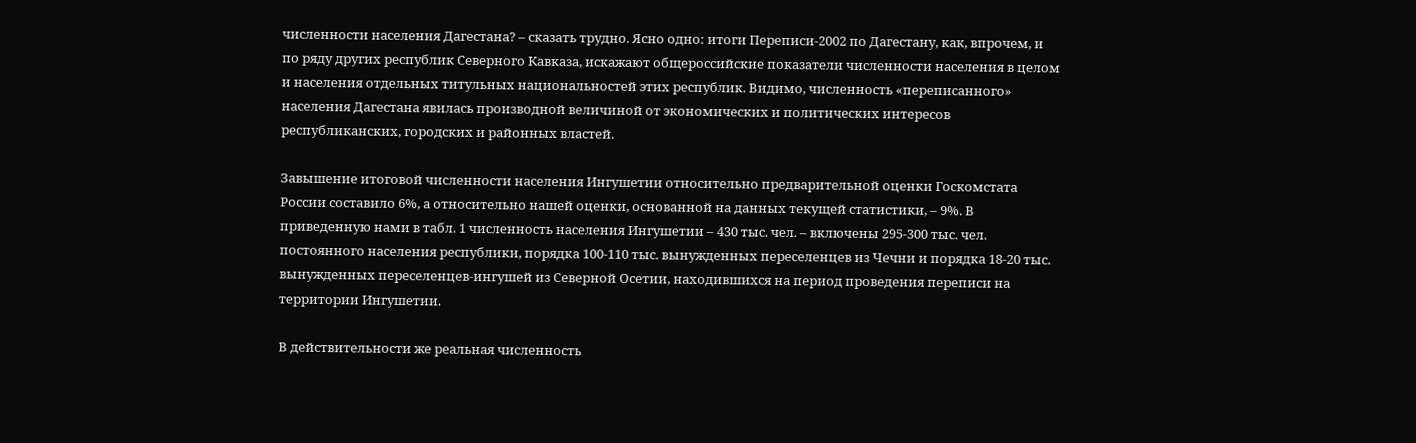численности населения Дагестана? – сказать трудно. Ясно одно: итоги Переписи-2002 по Дагестану, как, впрочем, и по ряду других республик Северного Кавказа, искажают общероссийские показатели численности населения в целом и населения отдельных титульных национальностей этих республик. Видимо, численность «переписанного» населения Дагестана явилась производной величиной от экономических и политических интересов республиканских, городских и районных властей.

Завышение итоговой численности населения Ингушетии относительно предварительной оценки Госкомстата России составило 6%, а относительно нашей оценки, основанной на данных текущей статистики, – 9%. В приведенную нами в табл. 1 численность населения Ингушетии – 430 тыс. чел. – включены 295-300 тыс. чел. постоянного населения республики, порядка 100-110 тыс. вынужденных переселенцев из Чечни и порядка 18-20 тыс. вынужденных переселенцев-ингушей из Северной Осетии, находившихся на период проведения переписи на территории Ингушетии.

В действительности же реальная численность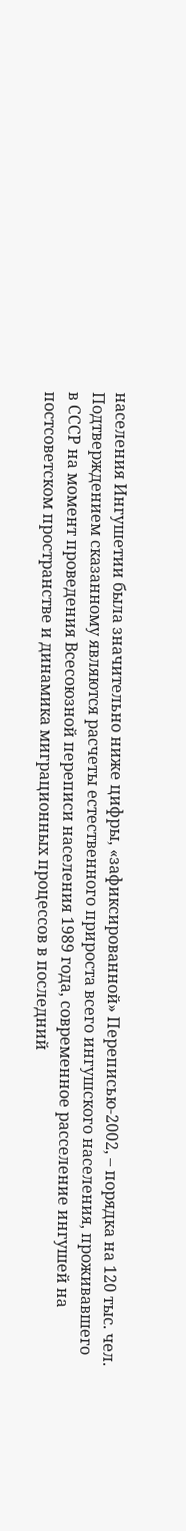населения Ингушетии была значительно ниже цифры, «зафиксированной» Переписью-2002, – порядка на 120 тыс. чел. Подтверждением сказанному являются расчеты естественного прироста всего ингушского населения, проживавшего в СССР на момент проведения Всесоюзной переписи населения 1989 года, современное расселение ингушей на постсоветском пространстве и динамика миграционных процессов в последний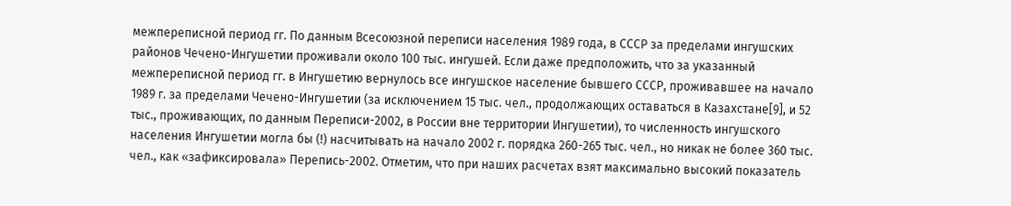межпереписной период гг. По данным Всесоюзной переписи населения 1989 года, в СССР за пределами ингушских районов Чечено-Ингушетии проживали около 100 тыс. ингушей. Если даже предположить, что за указанный межпереписной период гг. в Ингушетию вернулось все ингушское население бывшего СССР, проживавшее на начало 1989 г. за пределами Чечено-Ингушетии (за исключением 15 тыс. чел., продолжающих оставаться в Казахстане[9], и 52 тыс., проживающих, по данным Переписи-2002, в России вне территории Ингушетии), то численность ингушского населения Ингушетии могла бы (!) насчитывать на начало 2002 г. порядка 260-265 тыс. чел., но никак не более 360 тыс. чел., как «зафиксировала» Перепись-2002. Отметим, что при наших расчетах взят максимально высокий показатель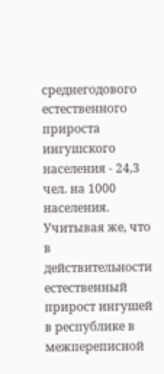среднегодового естественного прироста ингушского населения - 24,3 чел. на 1000 населения. Учитывая же, что в действительности естественный прирост ингушей в республике в межпереписной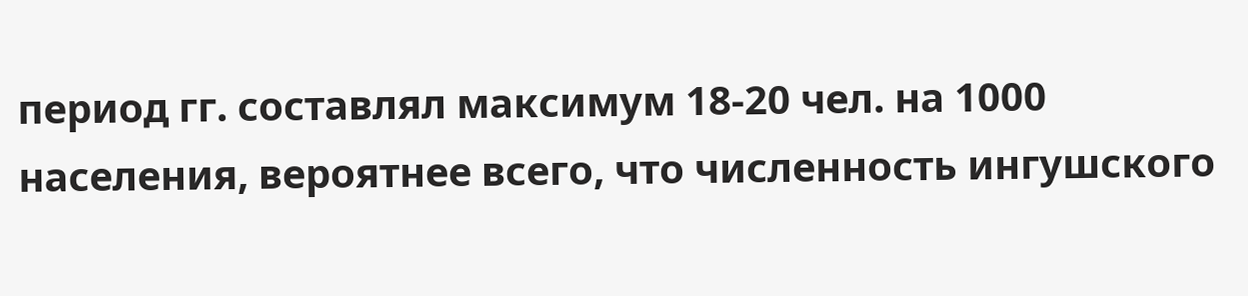период гг. составлял максимум 18-20 чел. на 1000 населения, вероятнее всего, что численность ингушского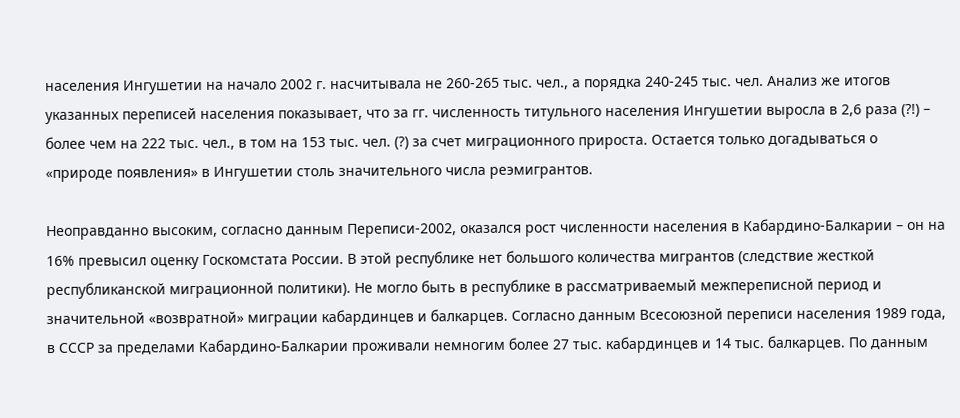населения Ингушетии на начало 2002 г. насчитывала не 260-265 тыс. чел., а порядка 240-245 тыс. чел. Анализ же итогов указанных переписей населения показывает, что за гг. численность титульного населения Ингушетии выросла в 2,6 раза (?!) – более чем на 222 тыс. чел., в том на 153 тыс. чел. (?) за счет миграционного прироста. Остается только догадываться о «природе появления» в Ингушетии столь значительного числа реэмигрантов.

Неоправданно высоким, согласно данным Переписи-2002, оказался рост численности населения в Кабардино-Балкарии – он на 16% превысил оценку Госкомстата России. В этой республике нет большого количества мигрантов (следствие жесткой республиканской миграционной политики). Не могло быть в республике в рассматриваемый межпереписной период и значительной «возвратной» миграции кабардинцев и балкарцев. Согласно данным Всесоюзной переписи населения 1989 года, в СССР за пределами Кабардино-Балкарии проживали немногим более 27 тыс. кабардинцев и 14 тыс. балкарцев. По данным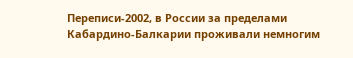Переписи-2002, в России за пределами Кабардино-Балкарии проживали немногим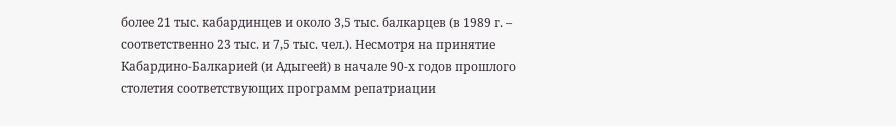более 21 тыс. кабардинцев и около 3,5 тыс. балкарцев (в 1989 г. – соответственно 23 тыс. и 7,5 тыс. чел.). Несмотря на принятие Кабардино-Балкарией (и Адыгеей) в начале 90-х годов прошлого столетия соответствующих программ репатриации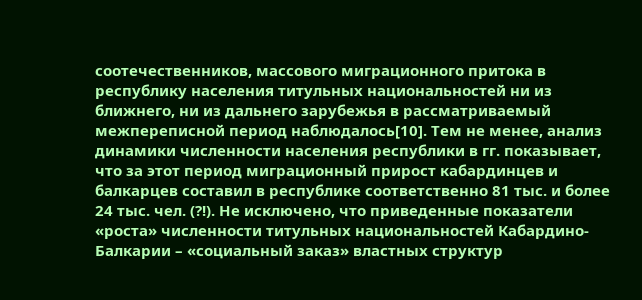соотечественников, массового миграционного притока в республику населения титульных национальностей ни из ближнего, ни из дальнего зарубежья в рассматриваемый межпереписной период наблюдалось[10]. Тем не менее, анализ динамики численности населения республики в гг. показывает, что за этот период миграционный прирост кабардинцев и балкарцев составил в республике соответственно 81 тыс. и более 24 тыс. чел. (?!). Не исключено, что приведенные показатели «роста» численности титульных национальностей Кабардино-Балкарии – «социальный заказ» властных структур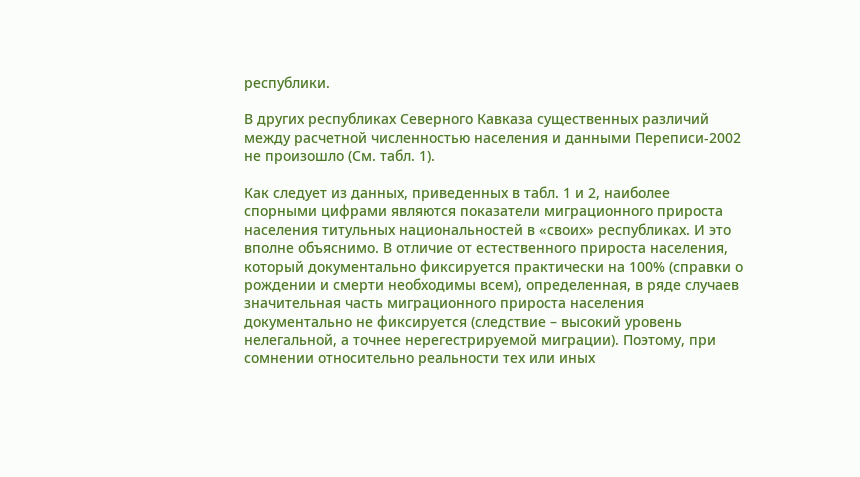республики.

В других республиках Северного Кавказа существенных различий между расчетной численностью населения и данными Переписи-2002 не произошло (См. табл. 1).

Как следует из данных, приведенных в табл. 1 и 2, наиболее спорными цифрами являются показатели миграционного прироста населения титульных национальностей в «своих» республиках. И это вполне объяснимо. В отличие от естественного прироста населения, который документально фиксируется практически на 100% (справки о рождении и смерти необходимы всем), определенная, в ряде случаев значительная часть миграционного прироста населения документально не фиксируется (следствие – высокий уровень нелегальной, а точнее нерегестрируемой миграции). Поэтому, при сомнении относительно реальности тех или иных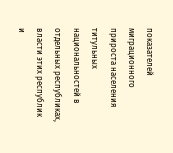показателей миграционного прироста населения титульных национальностей в отдельных республиках, власти этих республик и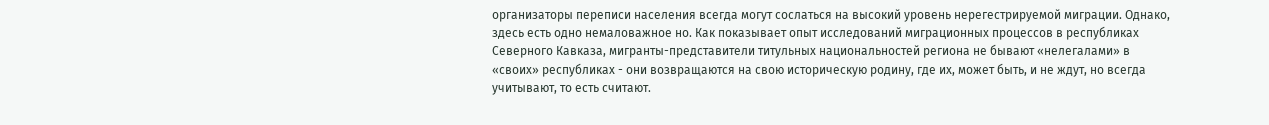организаторы переписи населения всегда могут сослаться на высокий уровень нерегестрируемой миграции. Однако, здесь есть одно немаловажное но. Как показывает опыт исследований миграционных процессов в республиках Северного Кавказа, мигранты-представители титульных национальностей региона не бывают «нелегалами» в «своих» республиках - они возвращаются на свою историческую родину, где их, может быть, и не ждут, но всегда учитывают, то есть считают.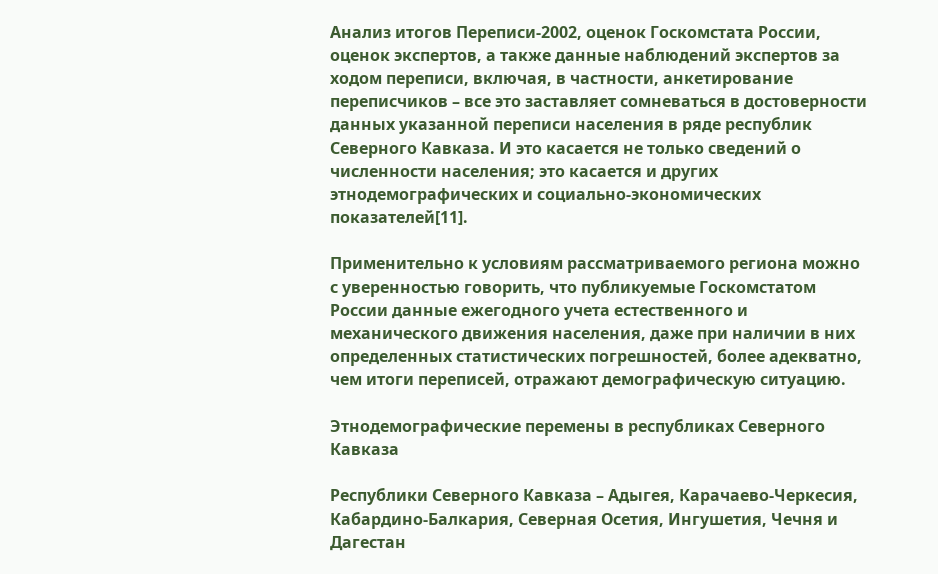Анализ итогов Переписи-2002, оценок Госкомстата России, оценок экспертов, а также данные наблюдений экспертов за ходом переписи, включая, в частности, анкетирование переписчиков – все это заставляет сомневаться в достоверности данных указанной переписи населения в ряде республик Северного Кавказа. И это касается не только сведений о численности населения; это касается и других этнодемографических и социально-экономических показателей[11].

Применительно к условиям рассматриваемого региона можно с уверенностью говорить, что публикуемые Госкомстатом России данные ежегодного учета естественного и механического движения населения, даже при наличии в них определенных статистических погрешностей, более адекватно, чем итоги переписей, отражают демографическую ситуацию.

Этнодемографические перемены в республиках Северного Кавказа

Республики Северного Кавказа – Адыгея, Карачаево-Черкесия, Кабардино-Балкария, Северная Осетия, Ингушетия, Чечня и Дагестан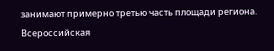занимают примерно третью часть площади региона. Всероссийская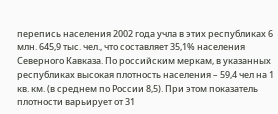перепись населения 2002 года учла в этих республиках 6 млн. 645,9 тыс. чел., что составляет 35,1% населения Северного Кавказа. По российским меркам, в указанных республиках высокая плотность населения – 59,4 чел на 1 кв. км. (в среднем по России 8,5). При этом показатель плотности варьирует от 31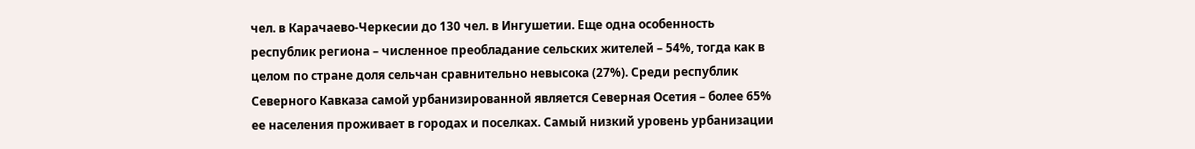чел. в Карачаево-Черкесии до 130 чел. в Ингушетии. Еще одна особенность республик региона – численное преобладание сельских жителей – 54%, тогда как в целом по стране доля сельчан сравнительно невысока (27%). Среди республик Северного Кавказа самой урбанизированной является Северная Осетия – более 65% ее населения проживает в городах и поселках. Самый низкий уровень урбанизации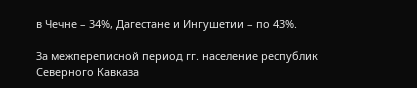в Чечне – 34%, Дагестане и Ингушетии – по 43%.

За межпереписной период гг. население республик Северного Кавказа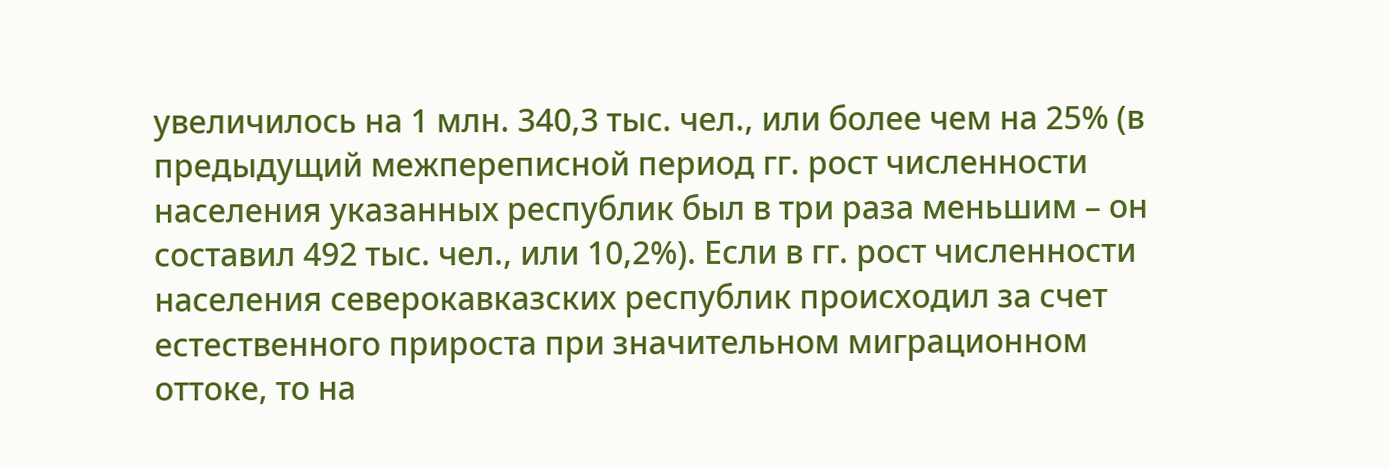увеличилось на 1 млн. 340,3 тыс. чел., или более чем на 25% (в предыдущий межпереписной период гг. рост численности населения указанных республик был в три раза меньшим – он составил 492 тыс. чел., или 10,2%). Если в гг. рост численности населения северокавказских республик происходил за счет естественного прироста при значительном миграционном оттоке, то на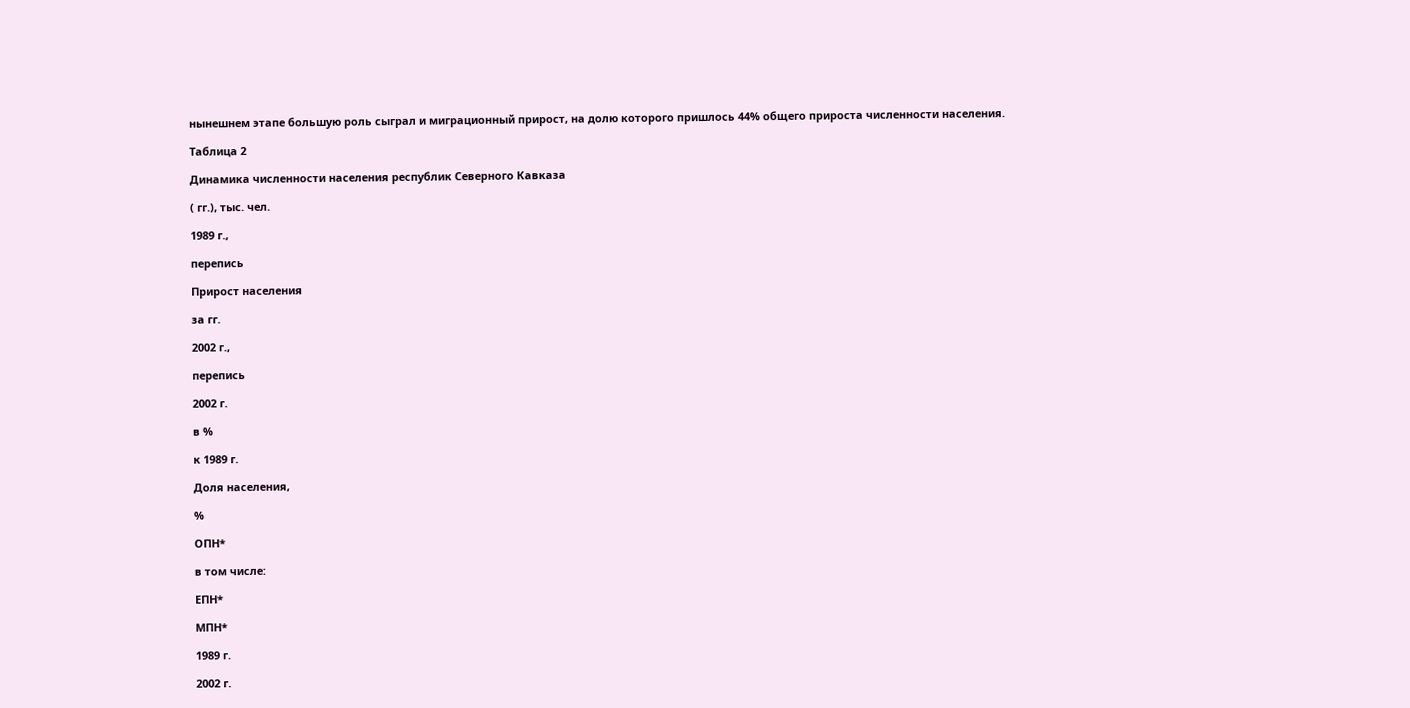нынешнем этапе большую роль сыграл и миграционный прирост, на долю которого пришлось 44% общего прироста численности населения.

Таблица 2

Динамика численности населения республик Северного Кавказа

( гг.), тыс. чел.

1989 г.,

перепись

Прирост населения

за гг.

2002 г.,

перепись

2002 г.

в %

к 1989 г.

Доля населения,

%

ОПН*

в том числе:

ЕПН*

МПН*

1989 г.

2002 г.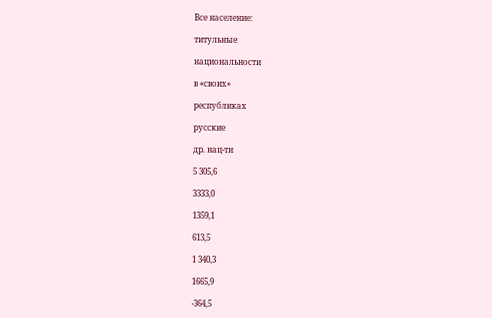Все население:

титульные

национальности

в «своих»

республиках

русские

др. нац-ти

5 305,6

3333,0

1359,1

613,5

1 340,3

1665,9

-364,5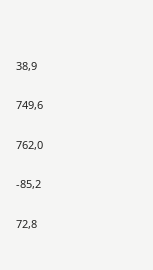38,9

749,6

762,0

-85,2

72,8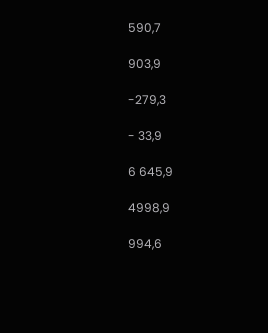590,7

903,9

-279,3

- 33,9

6 645,9

4998,9

994,6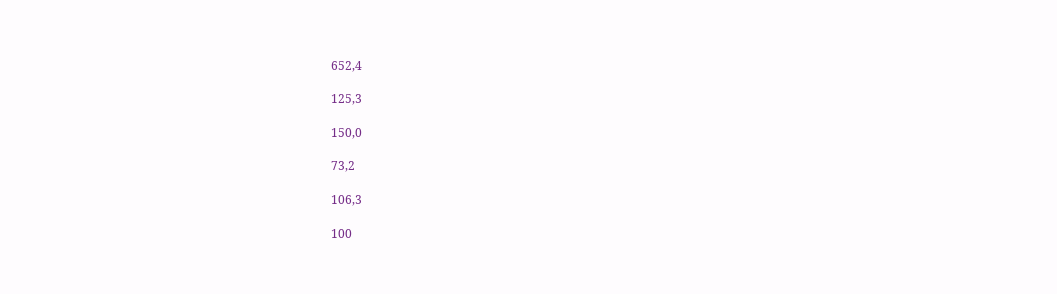652,4

125,3

150,0

73,2

106,3

100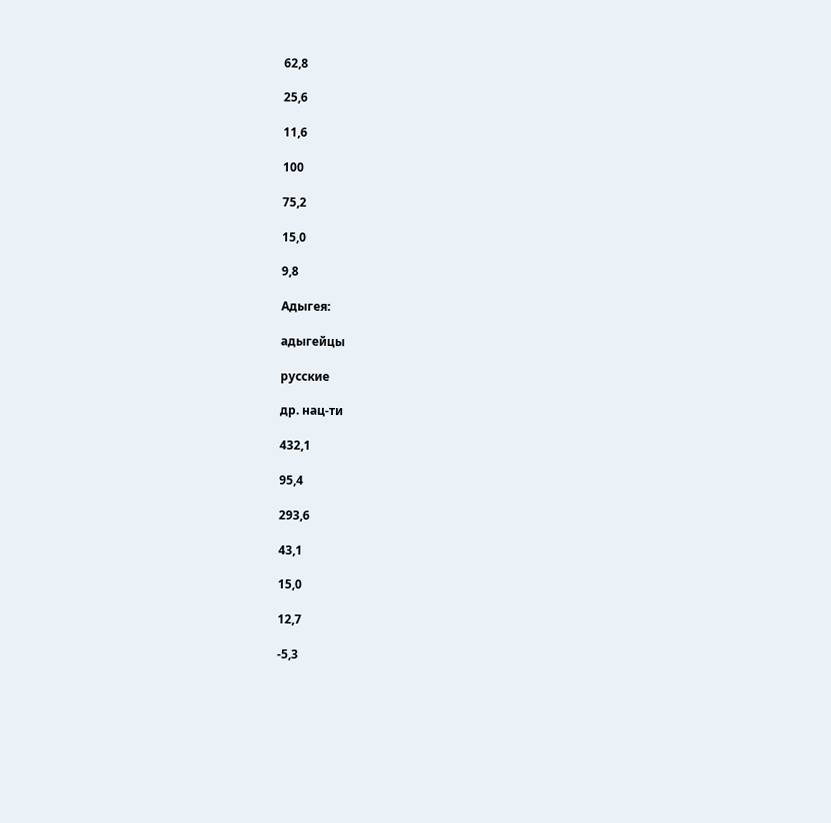62,8

25,6

11,6

100

75,2

15,0

9,8

Адыгея:

адыгейцы

русские

др. нац-ти

432,1

95,4

293,6

43,1

15,0

12,7

-5,3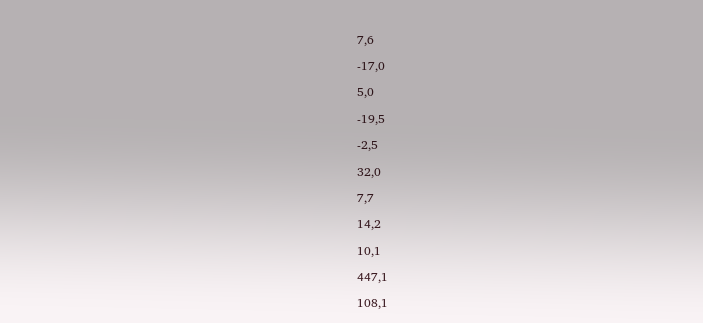7,6

-17,0

5,0

-19,5

-2,5

32,0

7,7

14,2

10,1

447,1

108,1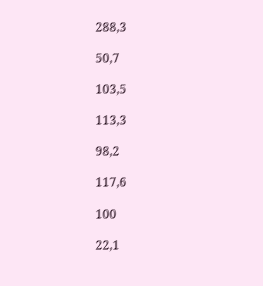288,3

50,7

103,5

113,3

98,2

117,6

100

22,1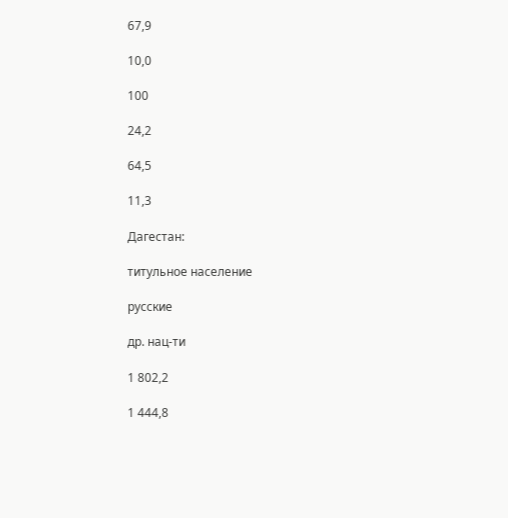67,9

10,0

100

24,2

64,5

11,3

Дагестан:

титульное население

русские

др. нац-ти

1 802,2

1 444,8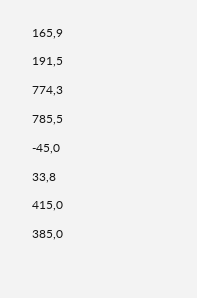165,9

191,5

774,3

785,5

-45,0

33,8

415,0

385,0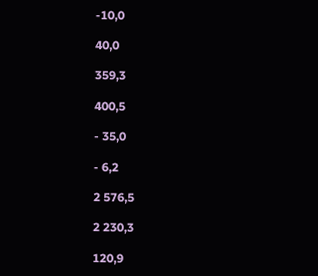-10,0

40,0

359,3

400,5

- 35,0

- 6,2

2 576,5

2 230,3

120,9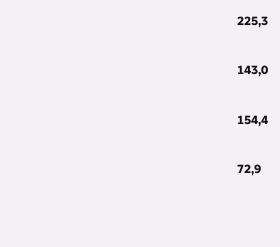225,3

143,0

154,4

72,9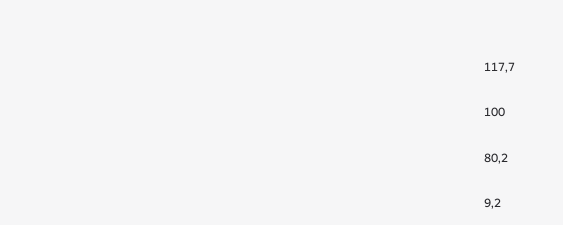117,7

100

80,2

9,2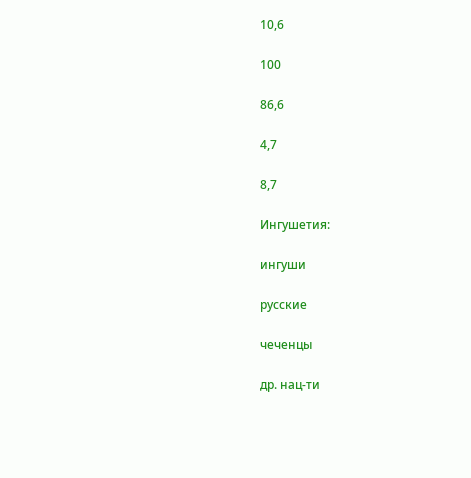10,6

100

86,6

4,7

8,7

Ингушетия:

ингуши

русские

чеченцы

др. нац-ти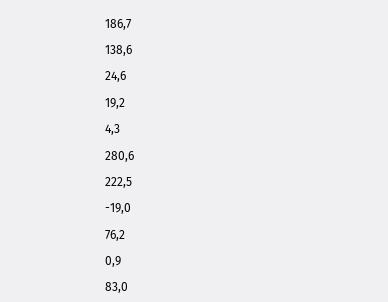186,7

138,6

24,6

19,2

4,3

280,6

222,5

-19,0

76,2

0,9

83,0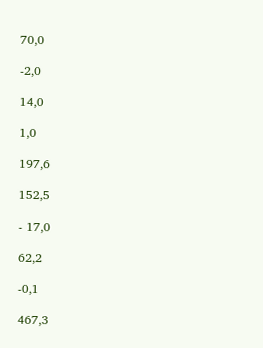70,0

-2,0

14,0

1,0

197,6

152,5

- 17,0

62,2

-0,1

467,3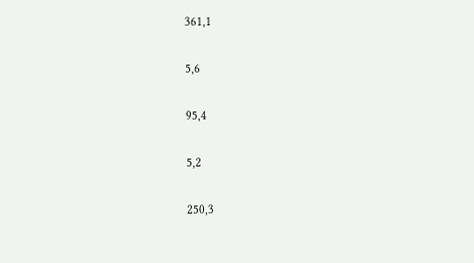361,1

5,6

95,4

5,2

250,3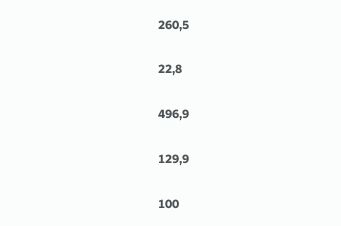260,5

22,8

496,9

129,9

100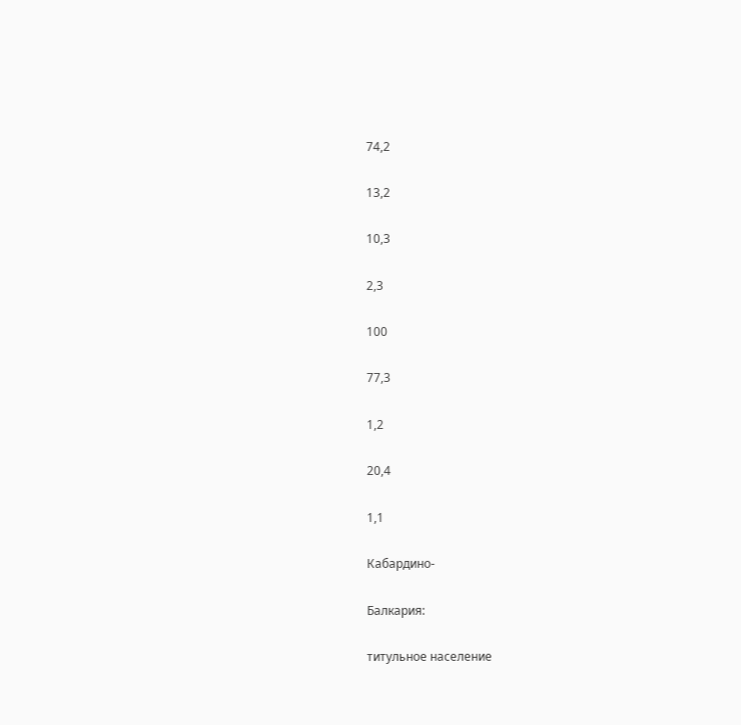74,2

13,2

10,3

2,3

100

77,3

1,2

20,4

1,1

Кабардино-

Балкария:

титульное население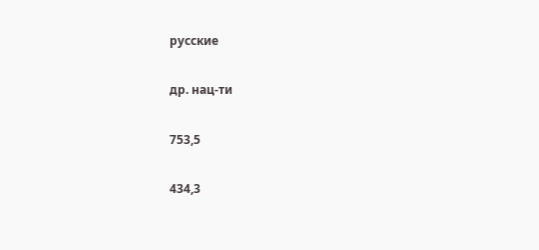русские

др. нац-ти

753,5

434,3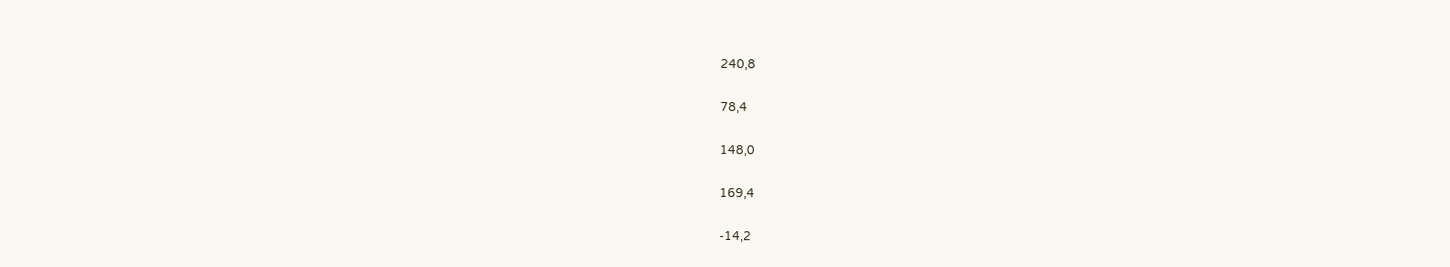240,8

78,4

148,0

169,4

-14,2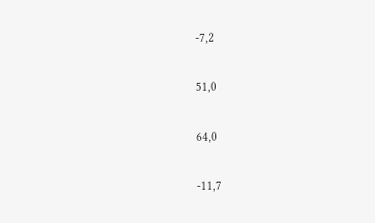-7,2

51,0

64,0

-11,7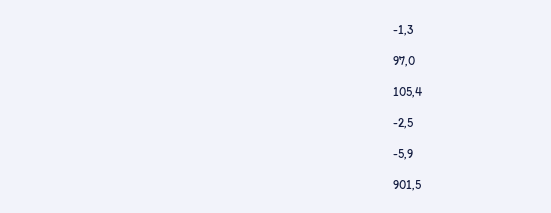-1,3

97,0

105,4

-2,5

-5,9

901,5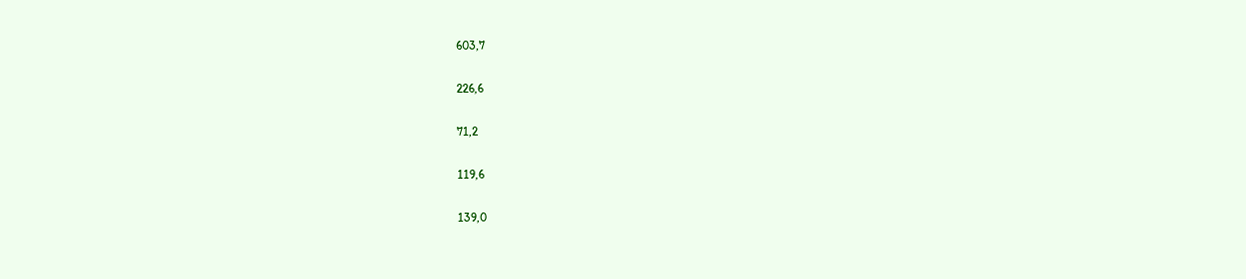603,7

226,6

71,2

119,6

139,0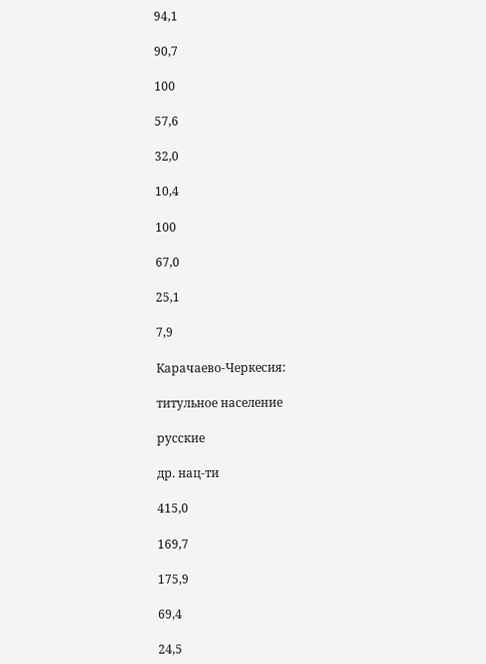94,1

90,7

100

57,6

32,0

10,4

100

67,0

25,1

7,9

Карачаево-Черкесия:

титульное население

русские

др. нац-ти

415,0

169,7

175,9

69,4

24,5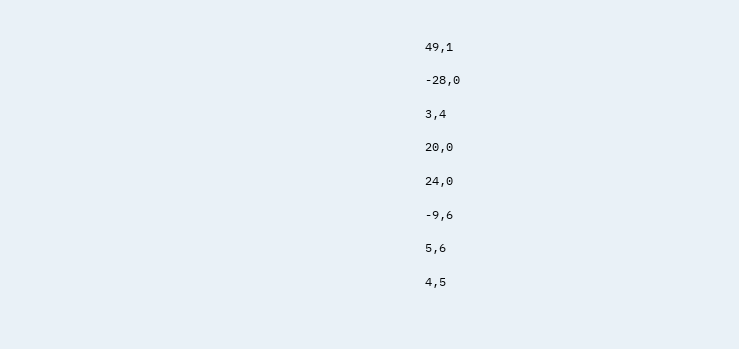49,1

-28,0

3,4

20,0

24,0

-9,6

5,6

4,5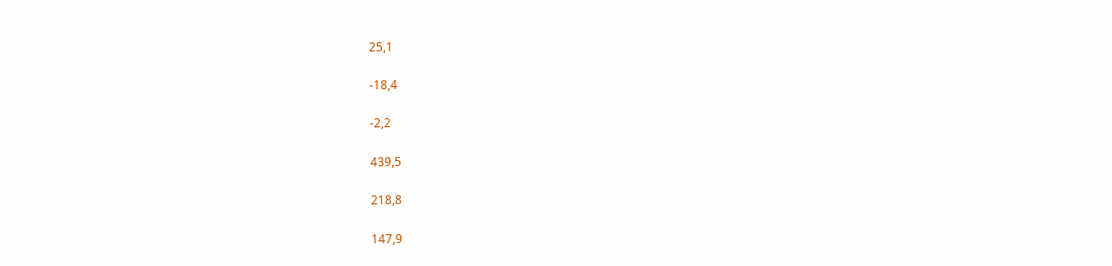25,1

-18,4

-2,2

439,5

218,8

147,9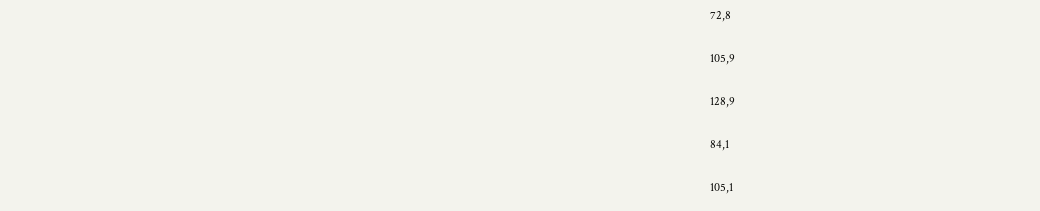72,8

105,9

128,9

84,1

105,1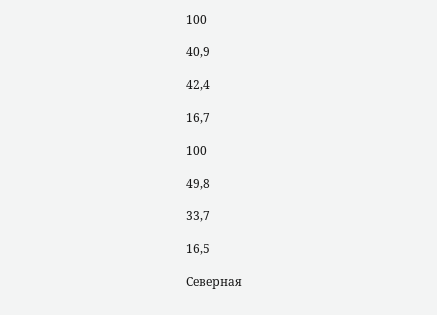100

40,9

42,4

16,7

100

49,8

33,7

16,5

Северная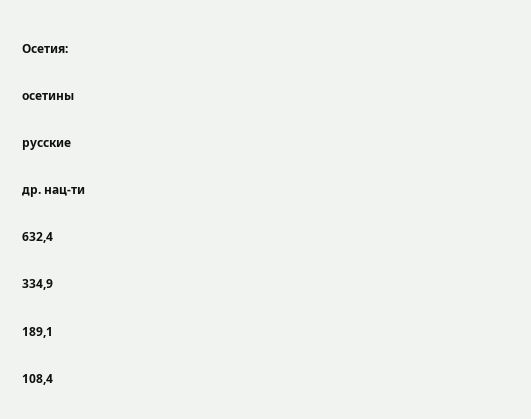Осетия:

осетины

русские

др. нац-ти

632,4

334,9

189,1

108,4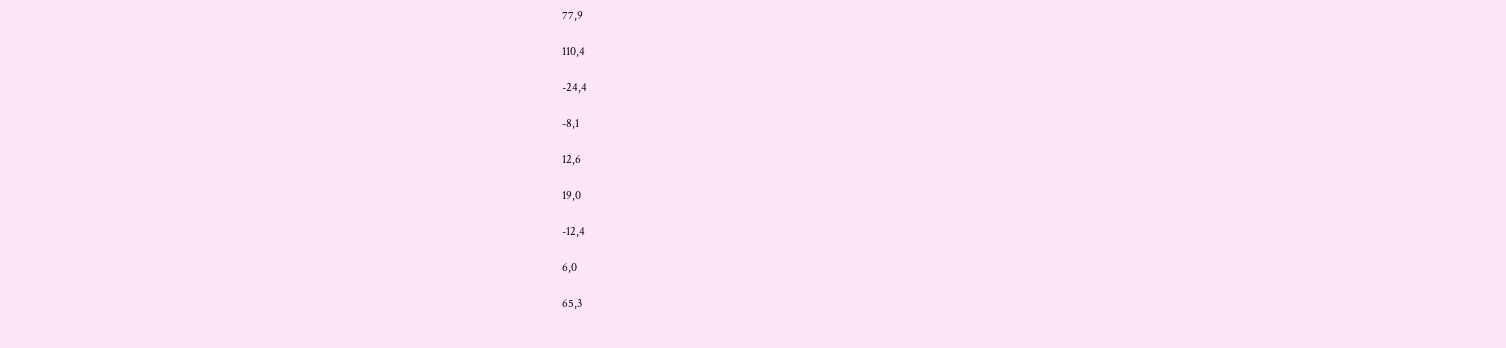77,9

110,4

-24,4

-8,1

12,6

19,0

-12,4

6,0

65,3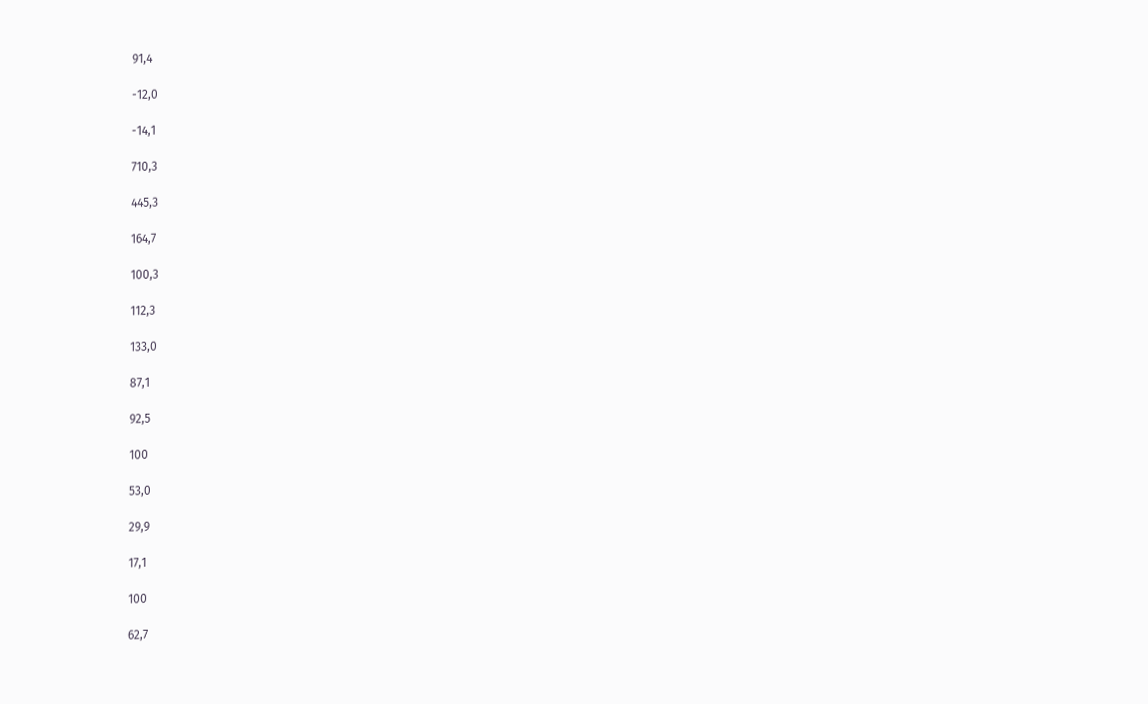91,4

-12,0

-14,1

710,3

445,3

164,7

100,3

112,3

133,0

87,1

92,5

100

53,0

29,9

17,1

100

62,7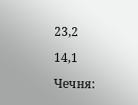23,2

14,1

Чечня: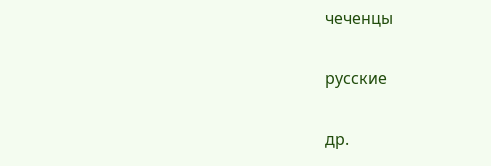чеченцы

русские

др.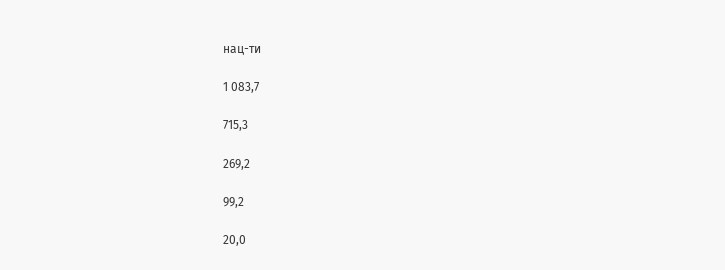нац-ти

1 083,7

715,3

269,2

99,2

20,0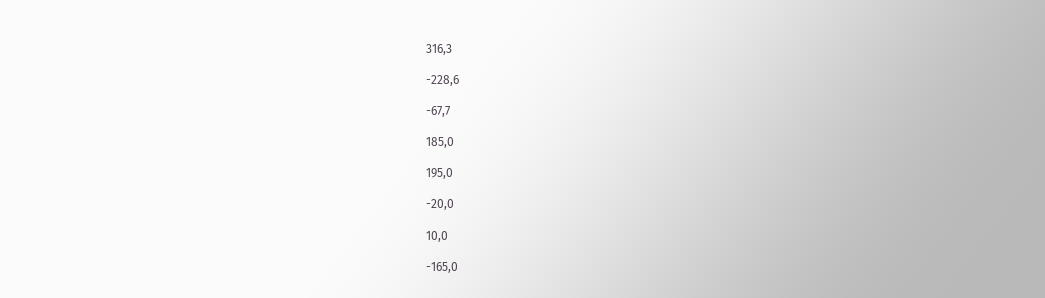316,3

-228,6

-67,7

185,0

195,0

-20,0

10,0

-165,0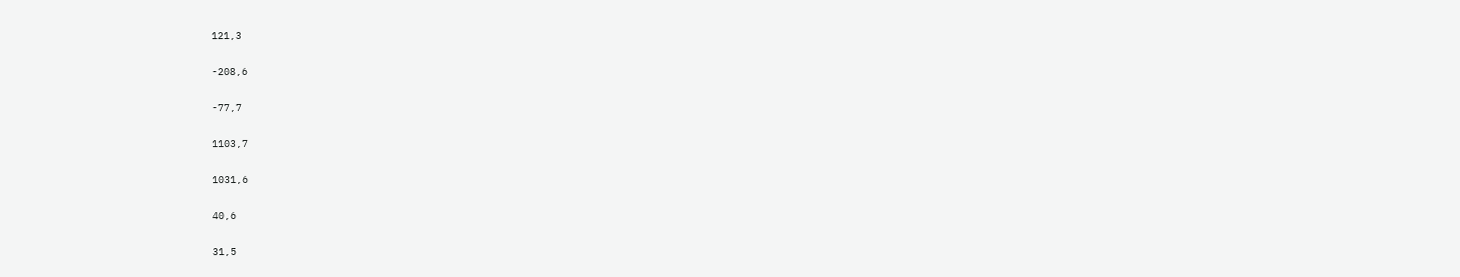121,3

-208,6

-77,7

1103,7

1031,6

40,6

31,5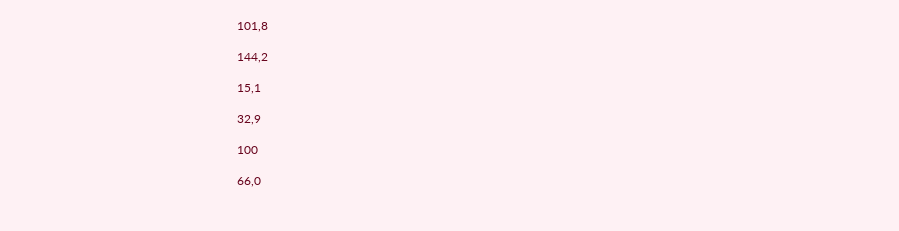101,8

144,2

15,1

32,9

100

66,0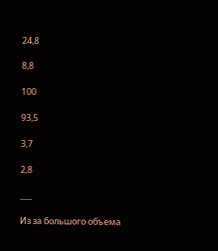24,8

8,8

100

93,5

3,7

2,8

___

Из за большого объема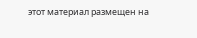этот материал размещен на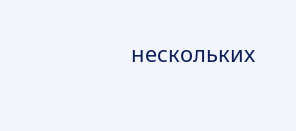нескольких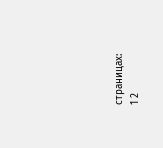страницах:
1 2